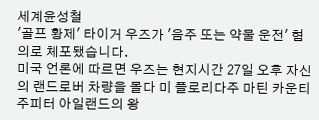세계윤성철
′골프 황제′ 타이거 우즈가 ′음주 또는 약물 운전′ 혐의로 체포됐습니다.
미국 언론에 따르면 우즈는 현지시간 27일 오후 자신의 랜드로버 차량을 몰다 미 플로리다주 마틴 카운티 주피터 아일랜드의 왕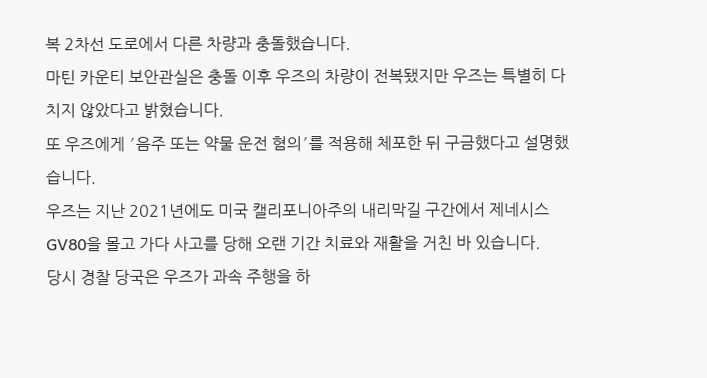복 2차선 도로에서 다른 차량과 충돌했습니다.
마틴 카운티 보안관실은 충돌 이후 우즈의 차량이 전복됐지만 우즈는 특별히 다치지 않았다고 밝혔습니다.
또 우즈에게 ′음주 또는 약물 운전 혐의′를 적용해 체포한 뒤 구금했다고 설명했습니다.
우즈는 지난 2021년에도 미국 캘리포니아주의 내리막길 구간에서 제네시스 GV80을 몰고 가다 사고를 당해 오랜 기간 치료와 재활을 거친 바 있습니다.
당시 경찰 당국은 우즈가 과속 주행을 하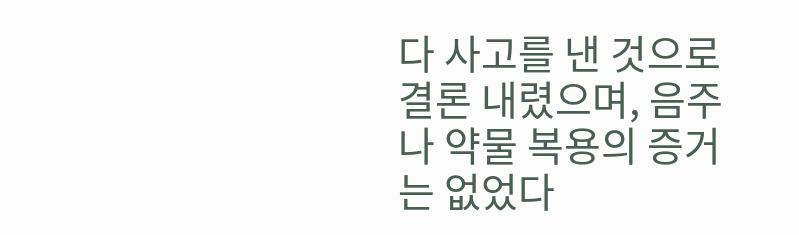다 사고를 낸 것으로 결론 내렸으며, 음주나 약물 복용의 증거는 없었다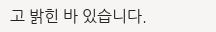고 밝힌 바 있습니다.